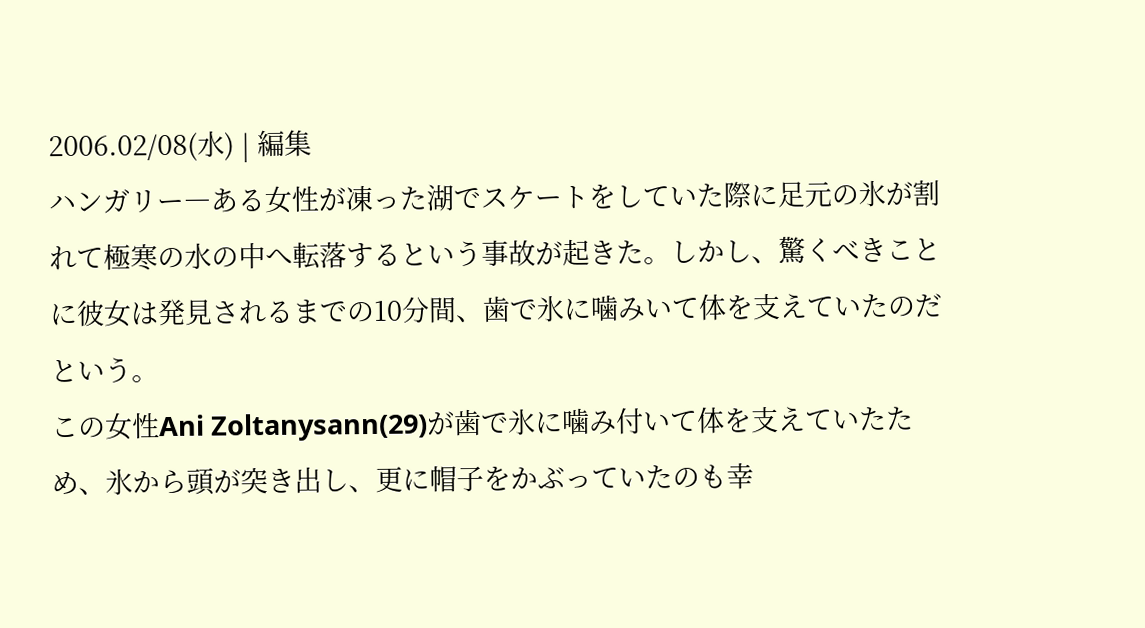2006.02/08(水) | 編集
ハンガリー―ある女性が凍った湖でスケートをしていた際に足元の氷が割れて極寒の水の中へ転落するという事故が起きた。しかし、驚くべきことに彼女は発見されるまでの10分間、歯で氷に噛みいて体を支えていたのだという。
この女性Ani Zoltanysann(29)が歯で氷に噛み付いて体を支えていたため、氷から頭が突き出し、更に帽子をかぶっていたのも幸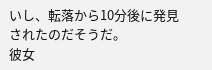いし、転落から10分後に発見されたのだそうだ。
彼女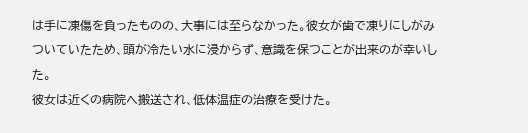は手に凍傷を負ったものの、大事には至らなかった。彼女が歯で凍りにしがみついていたため、頭が冷たい水に浸からず、意識を保つことが出来のが幸いした。
彼女は近くの病院へ搬送され、低体温症の治療を受けた。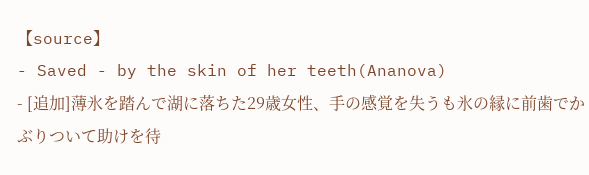【source】
- Saved - by the skin of her teeth(Ananova)
- [追加]薄氷を踏んで湖に落ちた29歳女性、手の感覚を失うも氷の縁に前歯でかぶりついて助けを待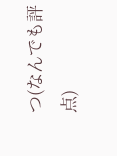つ(なんでも評点)